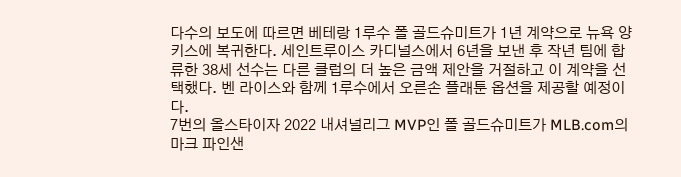다수의 보도에 따르면 베테랑 1루수 폴 골드슈미트가 1년 계약으로 뉴욕 양키스에 복귀한다. 세인트루이스 카디널스에서 6년을 보낸 후 작년 팀에 합류한 38세 선수는 다른 클럽의 더 높은 금액 제안을 거절하고 이 계약을 선택했다. 벤 라이스와 함께 1루수에서 오른손 플래툰 옵션을 제공할 예정이다.
7번의 올스타이자 2022 내셔널리그 MVP인 폴 골드슈미트가 MLB.com의 마크 파인샌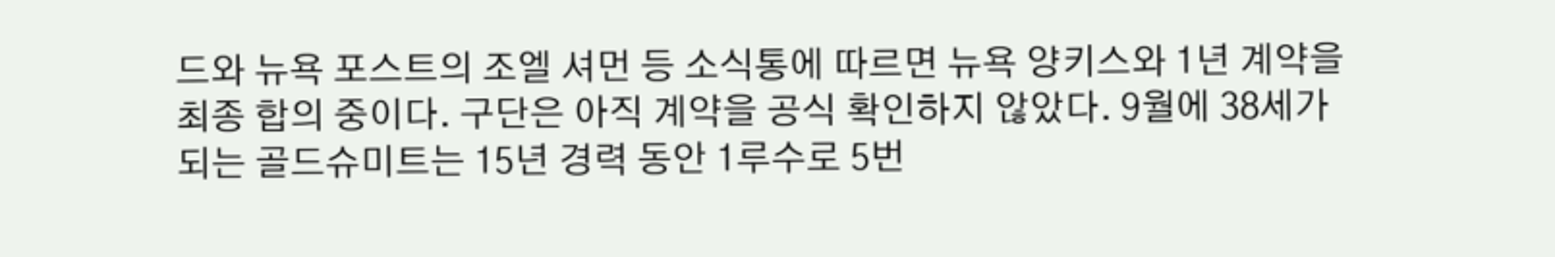드와 뉴욕 포스트의 조엘 셔먼 등 소식통에 따르면 뉴욕 양키스와 1년 계약을 최종 합의 중이다. 구단은 아직 계약을 공식 확인하지 않았다. 9월에 38세가 되는 골드슈미트는 15년 경력 동안 1루수로 5번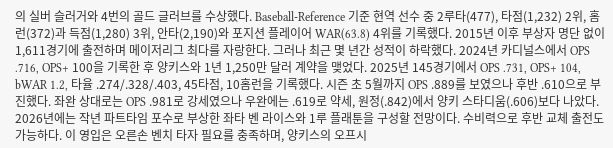의 실버 슬러거와 4번의 골드 글러브를 수상했다. Baseball-Reference 기준 현역 선수 중 2루타(477), 타점(1,232) 2위, 홈런(372)과 득점(1,280) 3위, 안타(2,190)와 포지션 플레이어 WAR(63.8) 4위를 기록했다. 2015년 이후 부상자 명단 없이 1,611경기에 출전하며 메이저리그 최다를 자랑한다. 그러나 최근 몇 년간 성적이 하락했다. 2024년 카디널스에서 OPS .716, OPS+ 100을 기록한 후 양키스와 1년 1,250만 달러 계약을 맺었다. 2025년 145경기에서 OPS .731, OPS+ 104, bWAR 1.2, 타율 .274/.328/.403, 45타점, 10홈런을 기록했다. 시즌 초 5월까지 OPS .889를 보였으나 후반 .610으로 부진했다. 좌완 상대로는 OPS .981로 강세였으나 우완에는 .619로 약세, 원정(.842)에서 양키 스타디움(.606)보다 나았다. 2026년에는 작년 파트타임 포수로 부상한 좌타 벤 라이스와 1루 플래툰을 구성할 전망이다. 수비력으로 후반 교체 출전도 가능하다. 이 영입은 오른손 벤치 타자 필요를 충족하며, 양키스의 오프시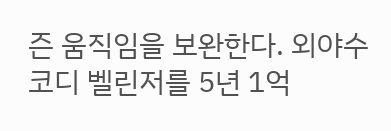즌 움직임을 보완한다. 외야수 코디 벨린저를 5년 1억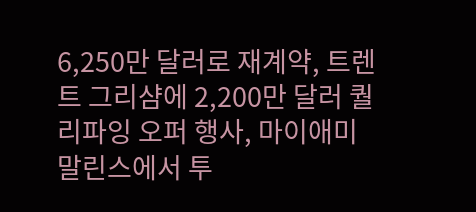6,250만 달러로 재계약, 트렌트 그리샴에 2,200만 달러 퀄리파잉 오퍼 행사, 마이애미 말린스에서 투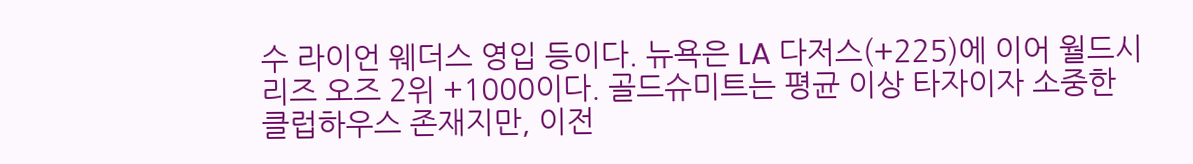수 라이언 웨더스 영입 등이다. 뉴욕은 LA 다저스(+225)에 이어 월드시리즈 오즈 2위 +1000이다. 골드슈미트는 평균 이상 타자이자 소중한 클럽하우스 존재지만, 이전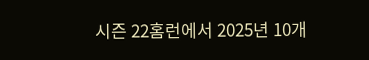시즌 22홈런에서 2025년 10개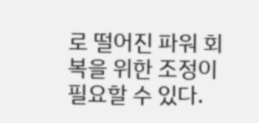로 떨어진 파워 회복을 위한 조정이 필요할 수 있다.